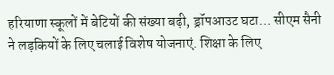हरियाणा स्कूलों में बेटियों की संख्या बढ़ी, ड्रॉपआउट घटा… सीएम सैनी ने लड़कियों के लिए चलाई विशेष योजनाएं. शिक्षा के लिए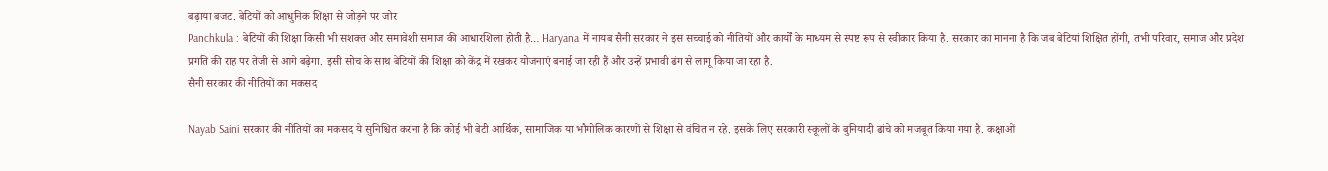बढ़ाया बजट. बेटियों को आधुनिक शिक्षा से जोड़ने पर जोर
Panchkula : बेटियों की शिक्षा किसी भी सशक्त और समावेशी समाज की आधारशिला होती है… Haryana में नायब सैनी सरकार ने इस सच्चाई को नीतियों और कार्यों के माध्यम से स्पष्ट रूप से स्वीकार किया है. सरकार का मानना है कि जब बेटियां शिक्षित होंगी, तभी परिवार, समाज और प्रदेश प्रगति की राह पर तेजी से आगे बढ़ेगा. इसी सोच के साथ बेटियों की शिक्षा को केंद्र में रखकर योजनाएं बनाई जा रही हैं और उन्हें प्रभावी ढंग से लागू किया जा रहा है.
सैनी सरकार की नीतियों का मकसद

Nayab Saini सरकार की नीतियों का मकसद ये सुनिश्चित करना है कि कोई भी बेटी आर्थिक, सामाजिक या भौगोलिक कारणों से शिक्षा से वंचित न रहे. इसके लिए सरकारी स्कूलों के बुनियादी ढांचे को मजबूत किया गया है. कक्षाओं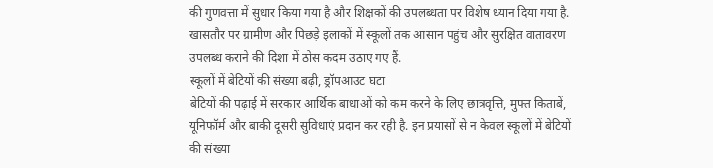की गुणवत्ता में सुधार किया गया है और शिक्षकों की उपलब्धता पर विशेष ध्यान दिया गया है. खासतौर पर ग्रामीण और पिछड़े इलाकों में स्कूलों तक आसान पहुंच और सुरक्षित वातावरण उपलब्ध कराने की दिशा में ठोस कदम उठाए गए हैं.
स्कूलों में बेटियों की संख्या बढ़ी, ड्रॉपआउट घटा
बेटियों की पढ़ाई में सरकार आर्थिक बाधाओं को कम करने के लिए छात्रवृत्ति, मुफ्त किताबें, यूनिफॉर्म और बाकी दूसरी सुविधाएं प्रदान कर रही है. इन प्रयासों से न केवल स्कूलों में बेटियों की संख्या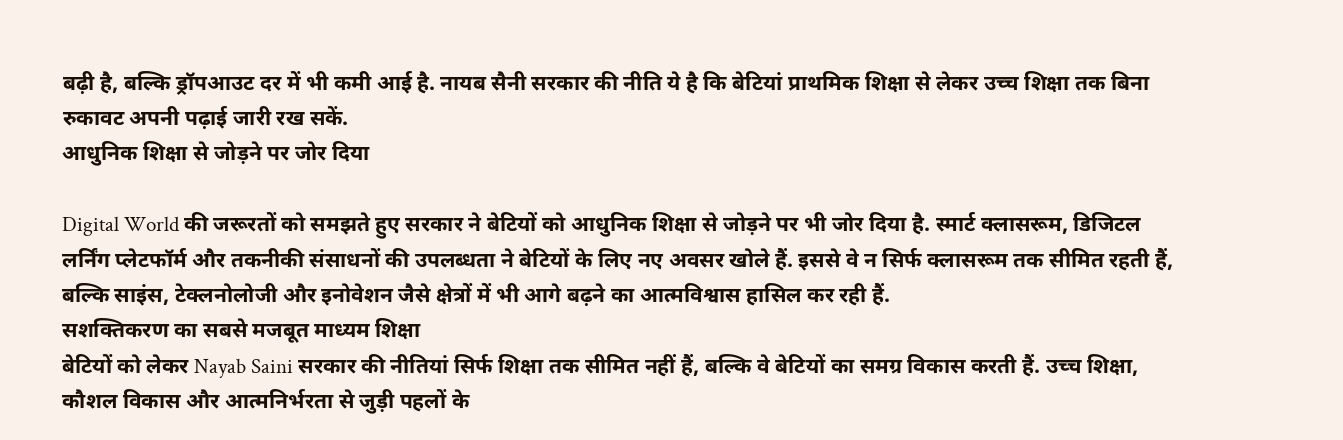बढ़ी है, बल्कि ड्रॉपआउट दर में भी कमी आई है. नायब सैनी सरकार की नीति ये है कि बेटियां प्राथमिक शिक्षा से लेकर उच्च शिक्षा तक बिना रुकावट अपनी पढ़ाई जारी रख सकें.
आधुनिक शिक्षा से जोड़ने पर जोर दिया

Digital World की जरूरतों को समझते हुए सरकार ने बेटियों को आधुनिक शिक्षा से जोड़ने पर भी जोर दिया है. स्मार्ट क्लासरूम, डिजिटल लर्निंग प्लेटफॉर्म और तकनीकी संसाधनों की उपलब्धता ने बेटियों के लिए नए अवसर खोले हैं. इससे वे न सिर्फ क्लासरूम तक सीमित रहती हैं, बल्कि साइंस, टेक्लनोलोजी और इनोवेशन जैसे क्षेत्रों में भी आगे बढ़ने का आत्मविश्वास हासिल कर रही हैं.
सशक्तिकरण का सबसे मजबूत माध्यम शिक्षा
बेटियों को लेकर Nayab Saini सरकार की नीतियां सिर्फ शिक्षा तक सीमित नहीं हैं, बल्कि वे बेटियों का समग्र विकास करती हैं. उच्च शिक्षा, कौशल विकास और आत्मनिर्भरता से जुड़ी पहलों के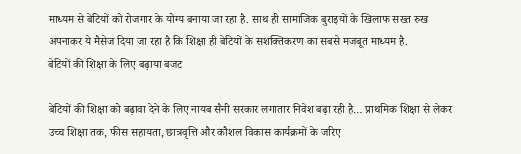माध्यम से बेटियों को रोजगार के योग्य बनाया जा रहा है. साथ ही सामाजिक बुराइयों के खिलाफ सख्त रुख अपनाकर ये मैसेज दिया जा रहा है कि शिक्षा ही बेटियों के सशक्तिकरण का सबसे मजबूत माध्यम है.
बेटियों की शिक्षा के लिए बढ़ाया बजट

बेटियों की शिक्षा को बढ़ावा देने के लिए नायब सैनी सरकार लगातार निवेश बढ़ा रही है… प्राथमिक शिक्षा से लेकर उच्च शिक्षा तक, फीस सहायता, छात्रवृत्ति और कौशल विकास कार्यक्रमों के जरिए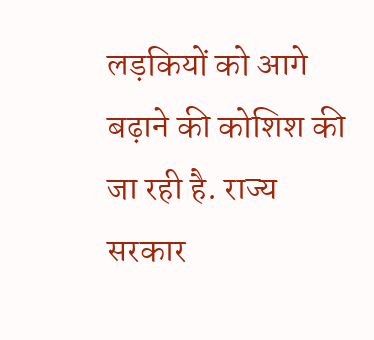लड़कियों को आगे बढ़ाने की कोशिश की जा रही है. राज्य सरकार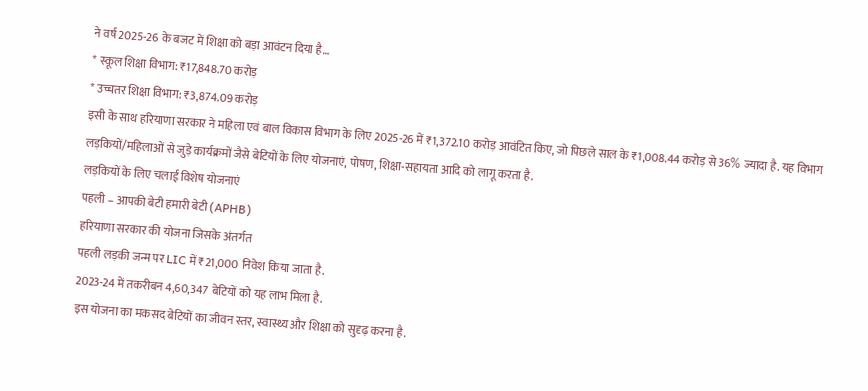ने वर्ष 2025-26 के बजट में शिक्षा को बड़ा आवंटन दिया है…
* स्कूल शिक्षा विभाग: ₹17,848.70 करोड़
* उच्चतर शिक्षा विभाग: ₹3,874.09 करोड़
इसी के साथ हरियाणा सरकार ने महिला एवं बाल विकास विभाग के लिए 2025-26 में ₹1,372.10 करोड़ आवंटित किए, जो पिछले साल के ₹1,008.44 करोड़ से 36% ज्यादा है. यह विभाग लड़कियों/महिलाओं से जुड़े कार्यक्रमों जैसे बेटियों के लिए योजनाएं, पोषण, शिक्षा-सहायता आदि को लागू करता है.
लड़कियों के लिए चलाई विशेष योजनाएं
पहली – आपकी बेटी हमारी बेटी (APHB)
हरियाणा सरकार की योजना जिसके अंतर्गत
पहली लड़की जन्म पर LIC में ₹21,000 निवेश किया जाता है.
2023-24 में तकरीबन 4,60,347 बेटियों को यह लाभ मिला है.
इस योजना का मकसद बेटियों का जीवन स्तर, स्वास्थ्य और शिक्षा को सुदृढ़ करना है.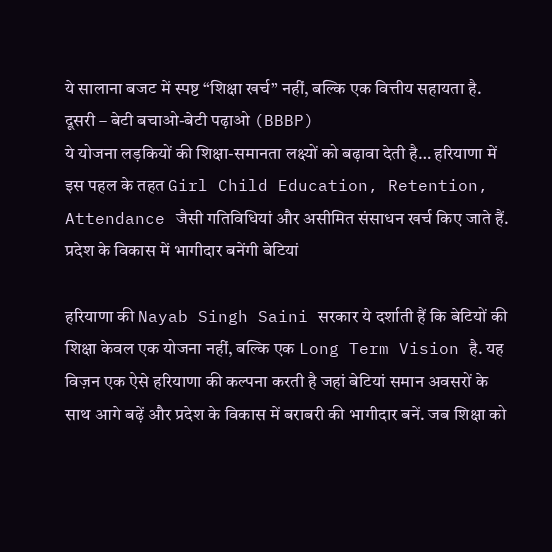ये सालाना बजट में स्पष्ट “शिक्षा खर्च” नहीं, बल्कि एक वित्तीय सहायता है.
दूसरी – बेटी बचाओ-बेटी पढ़ाओ (BBBP)
ये योजना लड़कियों की शिक्षा-समानता लक्ष्यों को बढ़ावा देती है… हरियाणा में इस पहल के तहत Girl Child Education, Retention, Attendance जैसी गतिविधियां और असीमित संसाधन खर्च किए जाते हैं.
प्रदेश के विकास में भागीदार बनेंगी बेटियां

हरियाणा की Nayab Singh Saini सरकार ये दर्शाती हैं कि बेटियों की शिक्षा केवल एक योजना नहीं, बल्कि एक Long Term Vision है. यह विज़न एक ऐसे हरियाणा की कल्पना करती है जहां बेटियां समान अवसरों के साथ आगे बढ़ें और प्रदेश के विकास में बराबरी की भागीदार बनें. जब शिक्षा को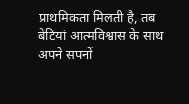प्राथमिकता मिलती है, तब बेटियां आत्मविश्वास के साथ अपने सपनों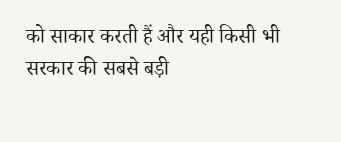को साकार करती हैं और यही किसी भी सरकार की सबसे बड़ी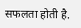सफलता होती है.